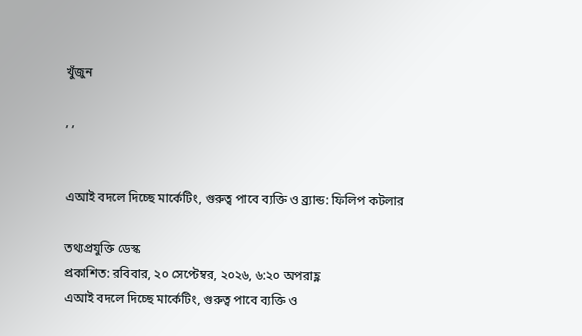খুঁজুন

, ,


এআই বদলে দিচ্ছে মার্কেটিং, গুরুত্ব পাবে ব্যক্তি ও ব্র্যান্ড: ফিলিপ কটলার

তথ্যপ্রযুক্তি ডেস্ক
প্রকাশিত: রবিবার, ২০ সেপ্টেম্বর, ২০২৬, ৬:২০ অপরাহ্ণ
এআই বদলে দিচ্ছে মার্কেটিং, গুরুত্ব পাবে ব্যক্তি ও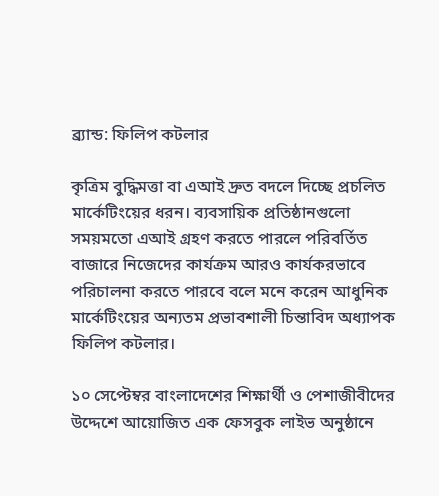ব্র্যান্ড: ফিলিপ কটলার

কৃত্রিম বুদ্ধিমত্তা বা এআই দ্রুত বদলে দিচ্ছে প্রচলিত মার্কেটিংয়ের ধরন। ব্যবসায়িক প্রতিষ্ঠানগুলো সময়মতো এআই গ্রহণ করতে পারলে পরিবর্তিত বাজারে নিজেদের কার্যক্রম আরও কার্যকরভাবে পরিচালনা করতে পারবে বলে মনে করেন আধুনিক মার্কেটিংয়ের অন্যতম প্রভাবশালী চিন্তাবিদ অধ্যাপক ফিলিপ কটলার।

১০ সেপ্টেম্বর বাংলাদেশের শিক্ষার্থী ও পেশাজীবীদের উদ্দেশে আয়োজিত এক ফেসবুক লাইভ অনুষ্ঠানে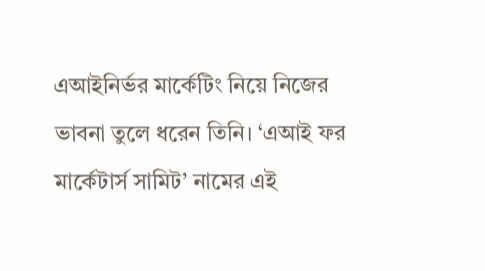এআইনির্ভর মার্কেটিং নিয়ে নিজের ভাবনা তুলে ধরেন তিনি। ‘এআই ফর মার্কেটার্স সামিট’ নামের এই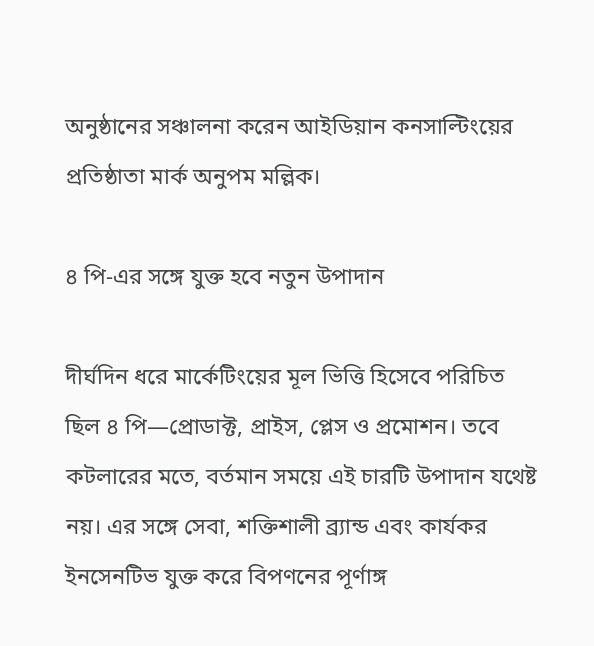অনুষ্ঠানের সঞ্চালনা করেন আইডিয়ান কনসাল্টিংয়ের প্রতিষ্ঠাতা মার্ক অনুপম মল্লিক।

৪ পি-এর সঙ্গে যুক্ত হবে নতুন উপাদান

দীর্ঘদিন ধরে মার্কেটিংয়ের মূল ভিত্তি হিসেবে পরিচিত ছিল ৪ পি—প্রোডাক্ট, প্রাইস, প্লেস ও প্রমোশন। তবে কটলারের মতে, বর্তমান সময়ে এই চারটি উপাদান যথেষ্ট নয়। এর সঙ্গে সেবা, শক্তিশালী ব্র্যান্ড এবং কার্যকর ইনসেনটিভ যুক্ত করে বিপণনের পূর্ণাঙ্গ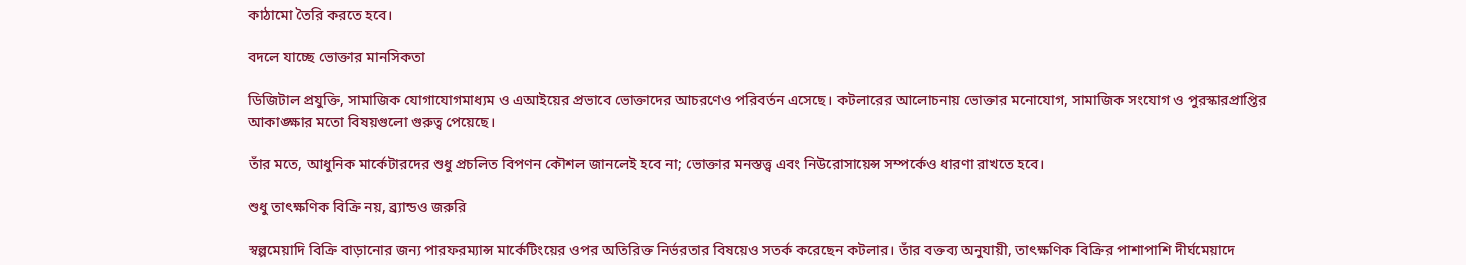কাঠামো তৈরি করতে হবে।

বদলে যাচ্ছে ভোক্তার মানসিকতা

ডিজিটাল প্রযুক্তি, সামাজিক যোগাযোগমাধ্যম ও এআইয়ের প্রভাবে ভোক্তাদের আচরণেও পরিবর্তন এসেছে। কটলারের আলোচনায় ভোক্তার মনোযোগ, সামাজিক সংযোগ ও পুরস্কারপ্রাপ্তির আকাঙ্ক্ষার মতো বিষয়গুলো গুরুত্ব পেয়েছে।

তাঁর মতে, আধুনিক মার্কেটারদের শুধু প্রচলিত বিপণন কৌশল জানলেই হবে না; ভোক্তার মনস্তত্ত্ব এবং নিউরোসায়েন্স সম্পর্কেও ধারণা রাখতে হবে।

শুধু তাৎক্ষণিক বিক্রি নয়, ব্র্যান্ডও জরুরি

স্বল্পমেয়াদি বিক্রি বাড়ানোর জন্য পারফরম্যান্স মার্কেটিংয়ের ওপর অতিরিক্ত নির্ভরতার বিষয়েও সতর্ক করেছেন কটলার। তাঁর বক্তব্য অনুযায়ী, তাৎক্ষণিক বিক্রির পাশাপাশি দীর্ঘমেয়াদে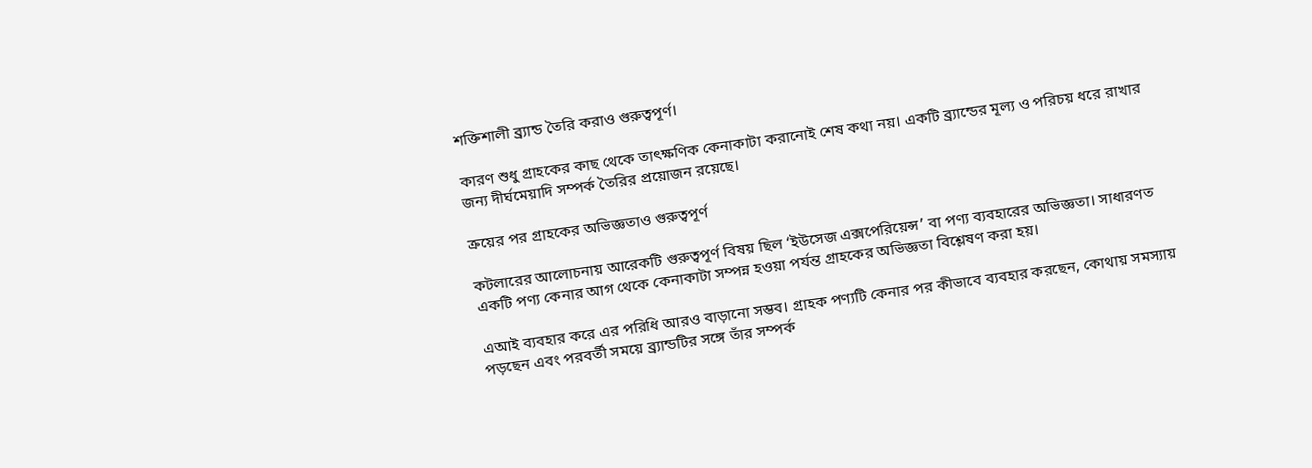শক্তিশালী ব্র্যান্ড তৈরি করাও গুরুত্বপূর্ণ।

কারণ শুধু গ্রাহকের কাছ থেকে তাৎক্ষণিক কেনাকাটা করানোই শেষ কথা নয়। একটি ব্র্যান্ডের মূল্য ও পরিচয় ধরে রাখার জন্য দীর্ঘমেয়াদি সম্পর্ক তৈরির প্রয়োজন রয়েছে।

ক্রয়ের পর গ্রাহকের অভিজ্ঞতাও গুরুত্বপূর্ণ

কটলারের আলোচনায় আরেকটি গুরুত্বপূর্ণ বিষয় ছিল ‘ইউসেজ এক্সপেরিয়েন্স’ বা পণ্য ব্যবহারের অভিজ্ঞতা। সাধারণত একটি পণ্য কেনার আগ থেকে কেনাকাটা সম্পন্ন হওয়া পর্যন্ত গ্রাহকের অভিজ্ঞতা বিশ্লেষণ করা হয়।

এআই ব্যবহার করে এর পরিধি আরও বাড়ানো সম্ভব। গ্রাহক পণ্যটি কেনার পর কীভাবে ব্যবহার করছেন, কোথায় সমস্যায় পড়ছেন এবং পরবর্তী সময়ে ব্র্যান্ডটির সঙ্গে তাঁর সম্পর্ক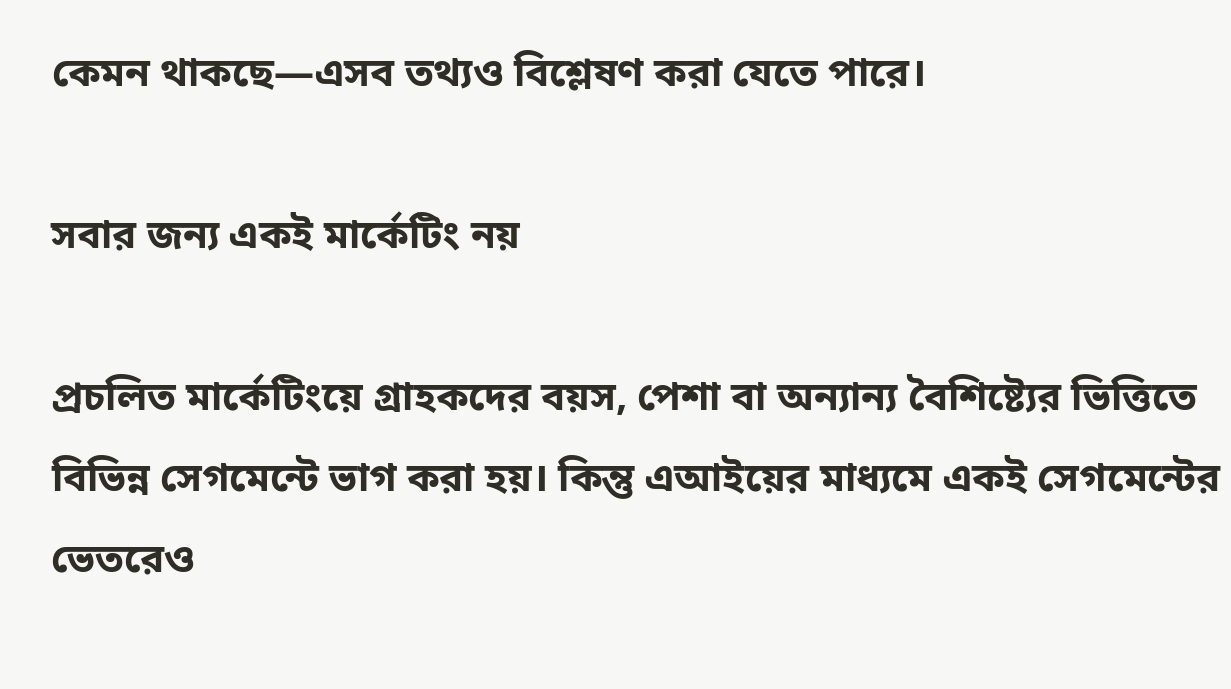কেমন থাকছে—এসব তথ্যও বিশ্লেষণ করা যেতে পারে।

সবার জন্য একই মার্কেটিং নয়

প্রচলিত মার্কেটিংয়ে গ্রাহকদের বয়স, পেশা বা অন্যান্য বৈশিষ্ট্যের ভিত্তিতে বিভিন্ন সেগমেন্টে ভাগ করা হয়। কিন্তু এআইয়ের মাধ্যমে একই সেগমেন্টের ভেতরেও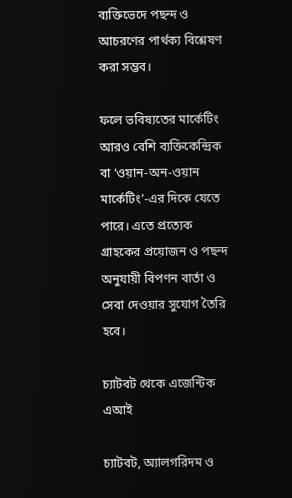ব্যক্তিভেদে পছন্দ ও আচরণের পার্থক্য বিশ্লেষণ করা সম্ভব।

ফলে ভবিষ্যতের মার্কেটিং আরও বেশি ব্যক্তিকেন্দ্রিক বা ‘ওয়ান-অন-ওয়ান মার্কেটিং’-এর দিকে যেতে পারে। এতে প্রত্যেক গ্রাহকের প্রয়োজন ও পছন্দ অনুযায়ী বিপণন বার্তা ও সেবা দেওয়ার সুযোগ তৈরি হবে।

চ্যাটবট থেকে এজেন্টিক এআই

চ্যাটবট, অ্যালগরিদম ও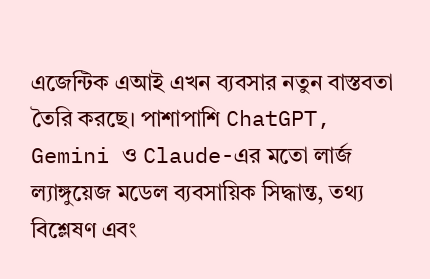এজেন্টিক এআই এখন ব্যবসার নতুন বাস্তবতা তৈরি করছে। পাশাপাশি ChatGPT, Gemini ও Claude-এর মতো লার্জ ল্যাঙ্গুয়েজ মডেল ব্যবসায়িক সিদ্ধান্ত, তথ্য বিশ্লেষণ এবং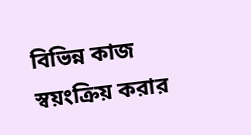বিভিন্ন কাজ স্বয়ংক্রিয় করার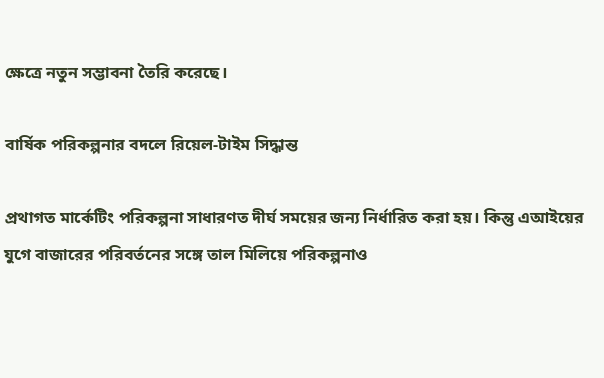ক্ষেত্রে নতুন সম্ভাবনা তৈরি করেছে।

বার্ষিক পরিকল্পনার বদলে রিয়েল-টাইম সিদ্ধান্ত

প্রথাগত মার্কেটিং পরিকল্পনা সাধারণত দীর্ঘ সময়ের জন্য নির্ধারিত করা হয়। কিন্তু এআইয়ের যুগে বাজারের পরিবর্তনের সঙ্গে তাল মিলিয়ে পরিকল্পনাও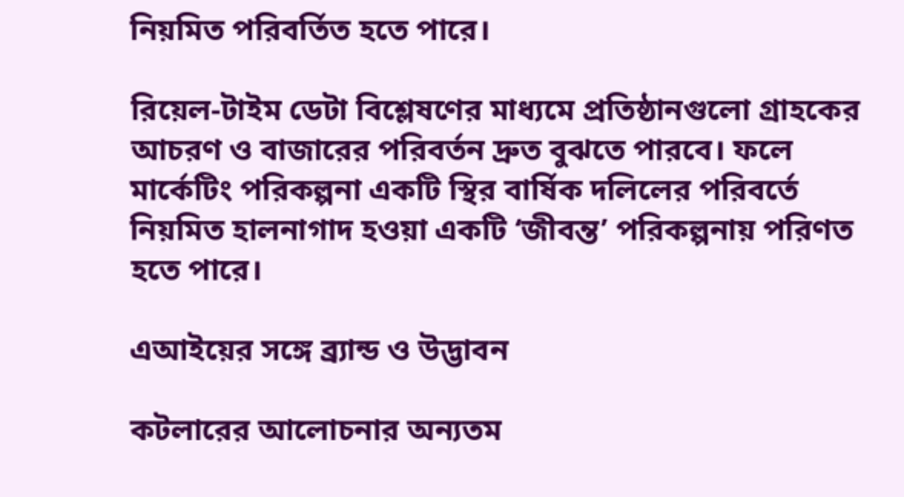নিয়মিত পরিবর্তিত হতে পারে।

রিয়েল-টাইম ডেটা বিশ্লেষণের মাধ্যমে প্রতিষ্ঠানগুলো গ্রাহকের আচরণ ও বাজারের পরিবর্তন দ্রুত বুঝতে পারবে। ফলে মার্কেটিং পরিকল্পনা একটি স্থির বার্ষিক দলিলের পরিবর্তে নিয়মিত হালনাগাদ হওয়া একটি ‘জীবন্ত’ পরিকল্পনায় পরিণত হতে পারে।

এআইয়ের সঙ্গে ব্র্যান্ড ও উদ্ভাবন

কটলারের আলোচনার অন্যতম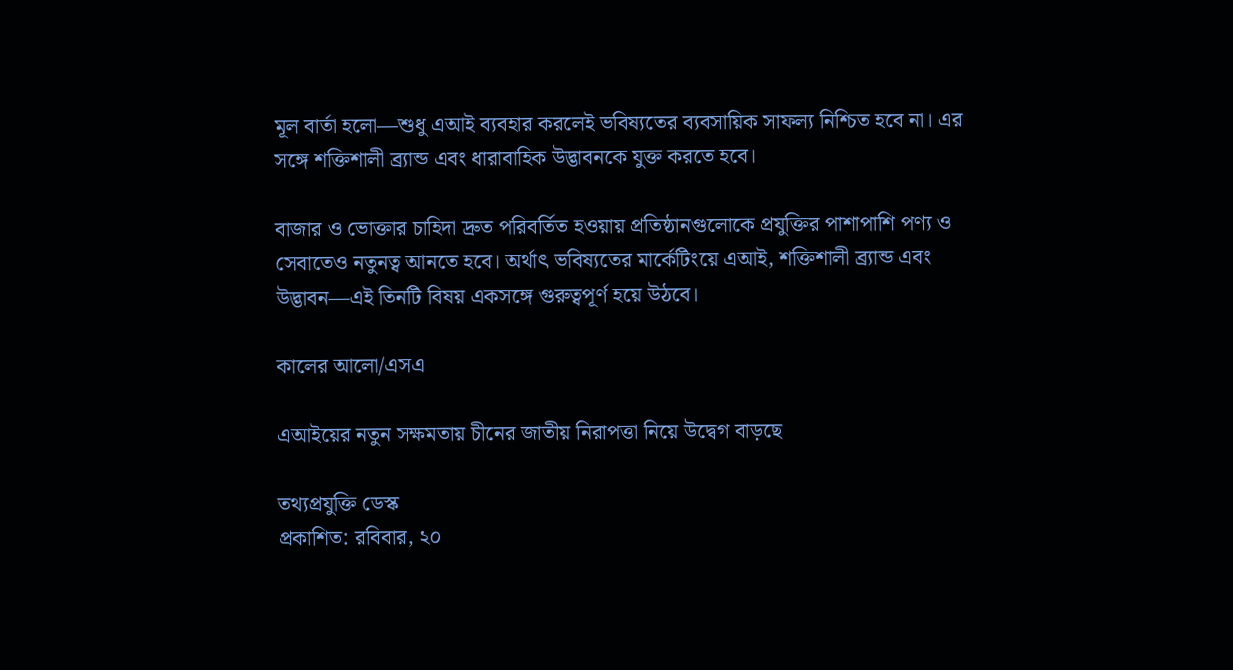মূল বার্তা হলো—শুধু এআই ব্যবহার করলেই ভবিষ্যতের ব্যবসায়িক সাফল্য নিশ্চিত হবে না। এর সঙ্গে শক্তিশালী ব্র্যান্ড এবং ধারাবাহিক উদ্ভাবনকে যুক্ত করতে হবে।

বাজার ও ভোক্তার চাহিদা দ্রুত পরিবর্তিত হওয়ায় প্রতিষ্ঠানগুলোকে প্রযুক্তির পাশাপাশি পণ্য ও সেবাতেও নতুনত্ব আনতে হবে। অর্থাৎ ভবিষ্যতের মার্কেটিংয়ে এআই, শক্তিশালী ব্র্যান্ড এবং উদ্ভাবন—এই তিনটি বিষয় একসঙ্গে গুরুত্বপূর্ণ হয়ে উঠবে।

কালের আলো/এসএ

এআইয়ের নতুন সক্ষমতায় চীনের জাতীয় নিরাপত্তা নিয়ে উদ্বেগ বাড়ছে

তথ্যপ্রযুক্তি ডেস্ক
প্রকাশিত: রবিবার, ২০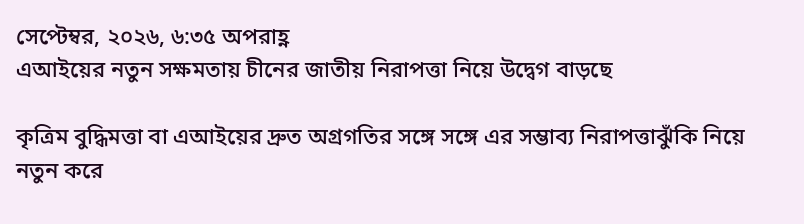সেপ্টেম্বর, ২০২৬, ৬:৩৫ অপরাহ্ণ
এআইয়ের নতুন সক্ষমতায় চীনের জাতীয় নিরাপত্তা নিয়ে উদ্বেগ বাড়ছে

কৃত্রিম বুদ্ধিমত্তা বা এআইয়ের দ্রুত অগ্রগতির সঙ্গে সঙ্গে এর সম্ভাব্য নিরাপত্তাঝুঁকি নিয়ে নতুন করে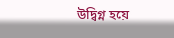উদ্বিগ্ন হয়ে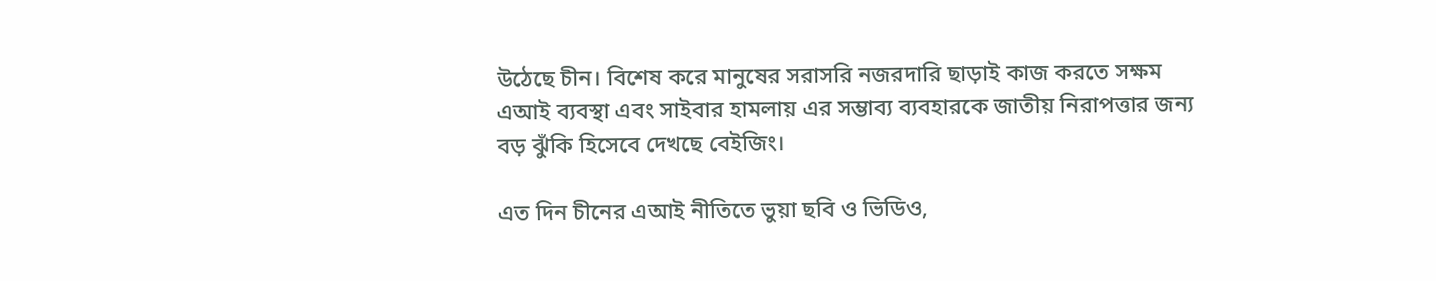উঠেছে চীন। বিশেষ করে মানুষের সরাসরি নজরদারি ছাড়াই কাজ করতে সক্ষম এআই ব্যবস্থা এবং সাইবার হামলায় এর সম্ভাব্য ব্যবহারকে জাতীয় নিরাপত্তার জন্য বড় ঝুঁকি হিসেবে দেখছে বেইজিং।

এত দিন চীনের এআই নীতিতে ভুয়া ছবি ও ভিডিও,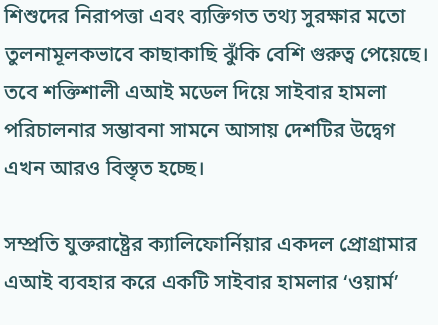শিশুদের নিরাপত্তা এবং ব্যক্তিগত তথ্য সুরক্ষার মতো তুলনামূলকভাবে কাছাকাছি ঝুঁকি বেশি গুরুত্ব পেয়েছে। তবে শক্তিশালী এআই মডেল দিয়ে সাইবার হামলা পরিচালনার সম্ভাবনা সামনে আসায় দেশটির উদ্বেগ এখন আরও বিস্তৃত হচ্ছে।

সম্প্রতি যুক্তরাষ্ট্রের ক্যালিফোর্নিয়ার একদল প্রোগ্রামার এআই ব্যবহার করে একটি সাইবার হামলার ‘ওয়ার্ম’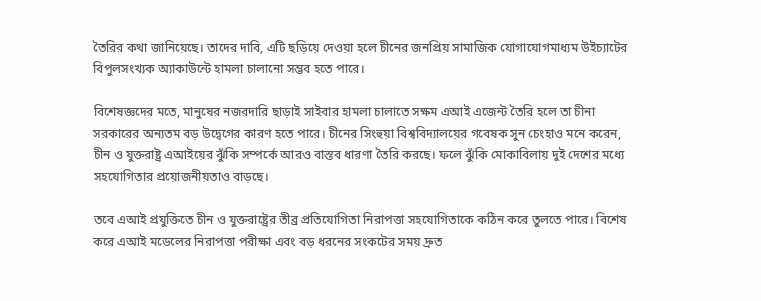তৈরির কথা জানিয়েছে। তাদের দাবি, এটি ছড়িয়ে দেওয়া হলে চীনের জনপ্রিয় সামাজিক যোগাযোগমাধ্যম উইচ্যাটের বিপুলসংখ্যক অ্যাকাউন্টে হামলা চালানো সম্ভব হতে পারে।

বিশেষজ্ঞদের মতে, মানুষের নজরদারি ছাড়াই সাইবার হামলা চালাতে সক্ষম এআই এজেন্ট তৈরি হলে তা চীনা সরকারের অন্যতম বড় উদ্বেগের কারণ হতে পারে। চীনের সিংহুয়া বিশ্ববিদ্যালয়ের গবেষক সুন চেংহাও মনে করেন, চীন ও যুক্তরাষ্ট্র এআইয়ের ঝুঁকি সম্পর্কে আরও বাস্তব ধারণা তৈরি করছে। ফলে ঝুঁকি মোকাবিলায় দুই দেশের মধ্যে সহযোগিতার প্রয়োজনীয়তাও বাড়ছে।

তবে এআই প্রযুক্তিতে চীন ও যুক্তরাষ্ট্রের তীব্র প্রতিযোগিতা নিরাপত্তা সহযোগিতাকে কঠিন করে তুলতে পারে। বিশেষ করে এআই মডেলের নিরাপত্তা পরীক্ষা এবং বড় ধরনের সংকটের সময় দ্রুত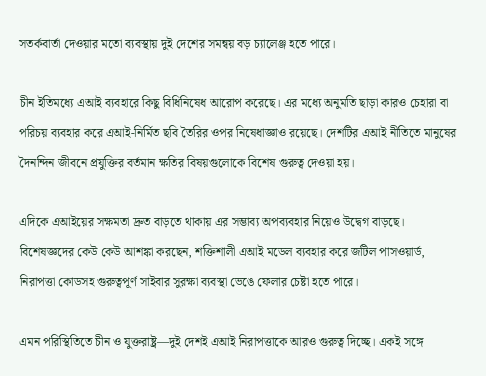সতর্কবার্তা দেওয়ার মতো ব্যবস্থায় দুই দেশের সমন্বয় বড় চ্যালেঞ্জ হতে পারে।

চীন ইতিমধ্যে এআই ব্যবহারে কিছু বিধিনিষেধ আরোপ করেছে। এর মধ্যে অনুমতি ছাড়া কারও চেহারা বা পরিচয় ব্যবহার করে এআই-নির্মিত ছবি তৈরির ওপর নিষেধাজ্ঞাও রয়েছে। দেশটির এআই নীতিতে মানুষের দৈনন্দিন জীবনে প্রযুক্তির বর্তমান ক্ষতির বিষয়গুলোকে বিশেষ গুরুত্ব দেওয়া হয়।

এদিকে এআইয়ের সক্ষমতা দ্রুত বাড়তে থাকায় এর সম্ভাব্য অপব্যবহার নিয়েও উদ্বেগ বাড়ছে। বিশেষজ্ঞদের কেউ কেউ আশঙ্কা করছেন, শক্তিশালী এআই মডেল ব্যবহার করে জটিল পাসওয়ার্ড, নিরাপত্তা কোডসহ গুরুত্বপূর্ণ সাইবার সুরক্ষা ব্যবস্থা ভেঙে ফেলার চেষ্টা হতে পারে।

এমন পরিস্থিতিতে চীন ও যুক্তরাষ্ট্র—দুই দেশই এআই নিরাপত্তাকে আরও গুরুত্ব দিচ্ছে। একই সঙ্গে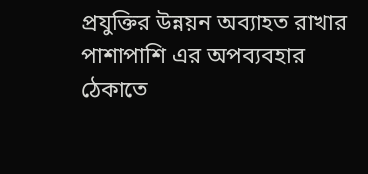প্রযুক্তির উন্নয়ন অব্যাহত রাখার পাশাপাশি এর অপব্যবহার ঠেকাতে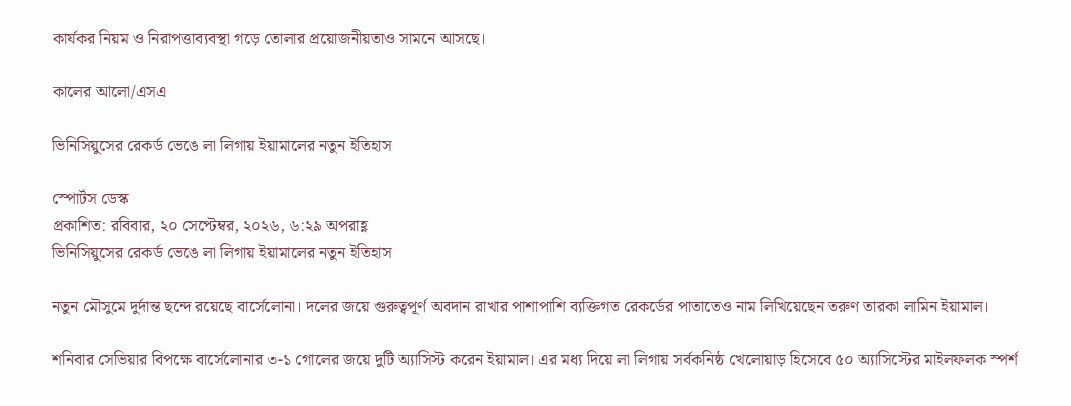কার্যকর নিয়ম ও নিরাপত্তাব্যবস্থা গড়ে তোলার প্রয়োজনীয়তাও সামনে আসছে।

কালের আলো/এসএ

ভিনিসিয়ুসের রেকর্ড ভেঙে লা লিগায় ইয়ামালের নতুন ইতিহাস

স্পোর্টস ডেস্ক
প্রকাশিত: রবিবার, ২০ সেপ্টেম্বর, ২০২৬, ৬:২৯ অপরাহ্ণ
ভিনিসিয়ুসের রেকর্ড ভেঙে লা লিগায় ইয়ামালের নতুন ইতিহাস

নতুন মৌসুমে দুর্দান্ত ছন্দে রয়েছে বার্সেলোনা। দলের জয়ে গুরুত্বপূর্ণ অবদান রাখার পাশাপাশি ব্যক্তিগত রেকর্ডের পাতাতেও নাম লিখিয়েছেন তরুণ তারকা লামিন ইয়ামাল।

শনিবার সেভিয়ার বিপক্ষে বার্সেলোনার ৩-১ গোলের জয়ে দুটি অ্যাসিস্ট করেন ইয়ামাল। এর মধ্য দিয়ে লা লিগায় সর্বকনিষ্ঠ খেলোয়াড় হিসেবে ৫০ অ্যাসিস্টের মাইলফলক স্পর্শ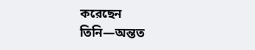করেছেন তিনি—অন্তত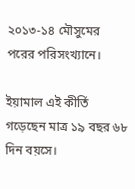২০১৩-১৪ মৌসুমের পরের পরিসংখ্যানে।

ইয়ামাল এই কীর্তি গড়েছেন মাত্র ১৯ বছর ৬৮ দিন বয়সে।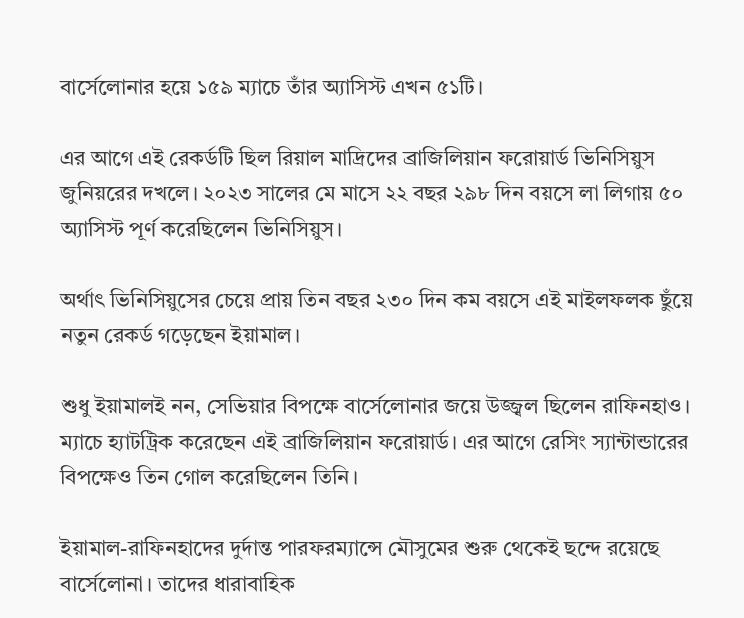বার্সেলোনার হয়ে ১৫৯ ম্যাচে তাঁর অ্যাসিস্ট এখন ৫১টি।

এর আগে এই রেকর্ডটি ছিল রিয়াল মাদ্রিদের ব্রাজিলিয়ান ফরোয়ার্ড ভিনিসিয়ুস জুনিয়রের দখলে। ২০২৩ সালের মে মাসে ২২ বছর ২৯৮ দিন বয়সে লা লিগায় ৫০ অ্যাসিস্ট পূর্ণ করেছিলেন ভিনিসিয়ুস।

অর্থাৎ ভিনিসিয়ুসের চেয়ে প্রায় তিন বছর ২৩০ দিন কম বয়সে এই মাইলফলক ছুঁয়ে নতুন রেকর্ড গড়েছেন ইয়ামাল।

শুধু ইয়ামালই নন, সেভিয়ার বিপক্ষে বার্সেলোনার জয়ে উজ্জ্বল ছিলেন রাফিনহাও। ম্যাচে হ্যাটট্রিক করেছেন এই ব্রাজিলিয়ান ফরোয়ার্ড। এর আগে রেসিং স্যান্টান্ডারের বিপক্ষেও তিন গোল করেছিলেন তিনি।

ইয়ামাল-রাফিনহাদের দুর্দান্ত পারফরম্যান্সে মৌসুমের শুরু থেকেই ছন্দে রয়েছে বার্সেলোনা। তাদের ধারাবাহিক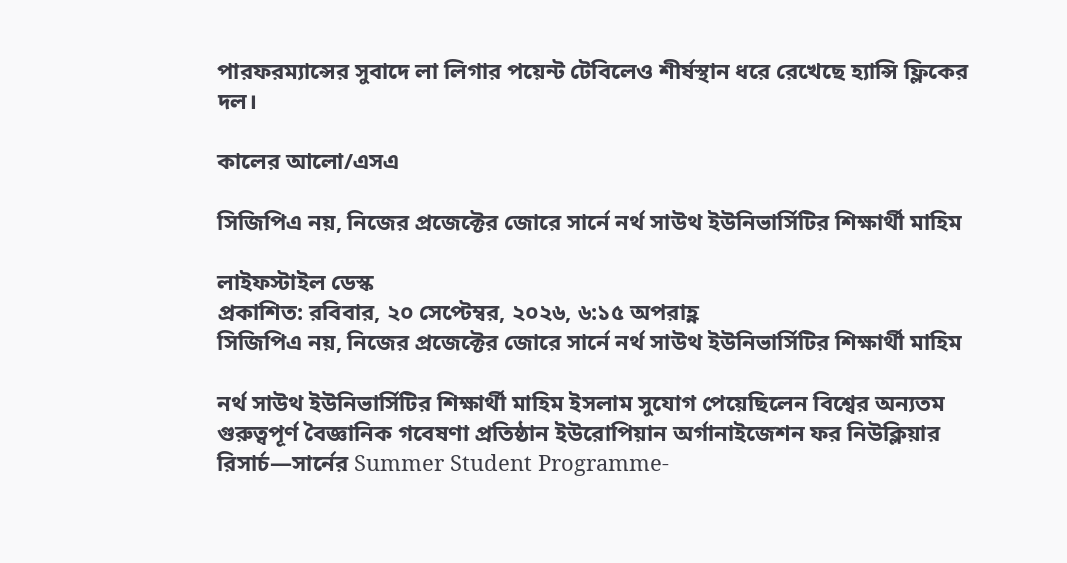পারফরম্যান্সের সুবাদে লা লিগার পয়েন্ট টেবিলেও শীর্ষস্থান ধরে রেখেছে হ্যান্সি ফ্লিকের দল।

কালের আলো/এসএ

সিজিপিএ নয়, নিজের প্রজেক্টের জোরে সার্নে নর্থ সাউথ ইউনিভার্সিটির শিক্ষার্থী মাহিম

লাইফস্টাইল ডেস্ক
প্রকাশিত: রবিবার, ২০ সেপ্টেম্বর, ২০২৬, ৬:১৫ অপরাহ্ণ
সিজিপিএ নয়, নিজের প্রজেক্টের জোরে সার্নে নর্থ সাউথ ইউনিভার্সিটির শিক্ষার্থী মাহিম

নর্থ সাউথ ইউনিভার্সিটির শিক্ষার্থী মাহিম ইসলাম সুযোগ পেয়েছিলেন বিশ্বের অন্যতম গুরুত্বপূর্ণ বৈজ্ঞানিক গবেষণা প্রতিষ্ঠান ইউরোপিয়ান অর্গানাইজেশন ফর নিউক্লিয়ার রিসার্চ—সার্নের Summer Student Programme-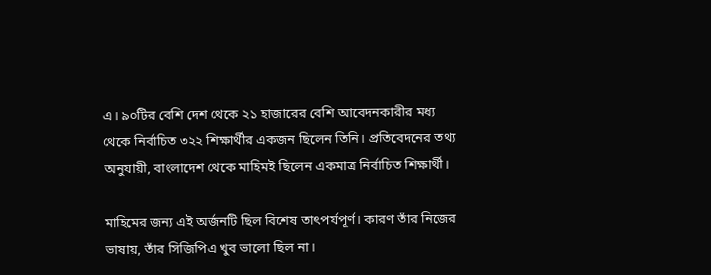এ। ৯০টির বেশি দেশ থেকে ২১ হাজারের বেশি আবেদনকারীর মধ্য থেকে নির্বাচিত ৩২২ শিক্ষার্থীর একজন ছিলেন তিনি। প্রতিবেদনের তথ্য অনুযায়ী, বাংলাদেশ থেকে মাহিমই ছিলেন একমাত্র নির্বাচিত শিক্ষার্থী।

মাহিমের জন্য এই অর্জনটি ছিল বিশেষ তাৎপর্যপূর্ণ। কারণ তাঁর নিজের ভাষায়, তাঁর সিজিপিএ খুব ভালো ছিল না।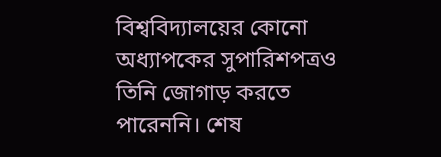বিশ্ববিদ্যালয়ের কোনো অধ্যাপকের সুপারিশপত্রও তিনি জোগাড় করতে পারেননি। শেষ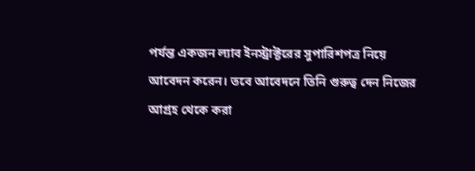পর্যন্ত একজন ল্যাব ইনস্ট্রাক্টরের সুপারিশপত্র নিয়ে আবেদন করেন। তবে আবেদনে তিনি গুরুত্ব দেন নিজের আগ্রহ থেকে করা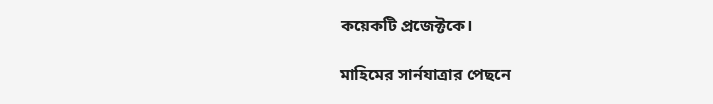কয়েকটি প্রজেক্টকে।

মাহিমের সার্নযাত্রার পেছনে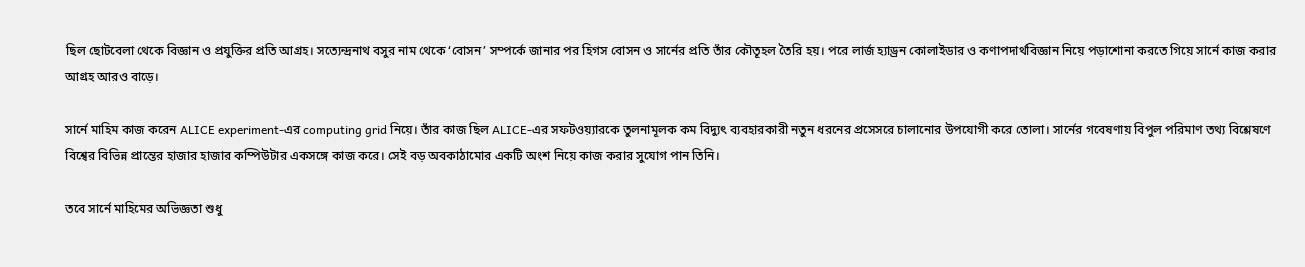ছিল ছোটবেলা থেকে বিজ্ঞান ও প্রযুক্তির প্রতি আগ্রহ। সত্যেন্দ্রনাথ বসুর নাম থেকে ‘বোসন’ সম্পর্কে জানার পর হিগস বোসন ও সার্নের প্রতি তাঁর কৌতূহল তৈরি হয়। পরে লার্জ হ্যাড্রন কোলাইডার ও কণাপদার্থবিজ্ঞান নিয়ে পড়াশোনা করতে গিয়ে সার্নে কাজ করার আগ্রহ আরও বাড়ে।

সার্নে মাহিম কাজ করেন ALICE experiment-এর computing grid নিয়ে। তাঁর কাজ ছিল ALICE-এর সফটওয়্যারকে তুলনামূলক কম বিদ্যুৎ ব্যবহারকারী নতুন ধরনের প্রসেসরে চালানোর উপযোগী করে তোলা। সার্নের গবেষণায় বিপুল পরিমাণ তথ্য বিশ্লেষণে বিশ্বের বিভিন্ন প্রান্তের হাজার হাজার কম্পিউটার একসঙ্গে কাজ করে। সেই বড় অবকাঠামোর একটি অংশ নিয়ে কাজ করার সুযোগ পান তিনি।

তবে সার্নে মাহিমের অভিজ্ঞতা শুধু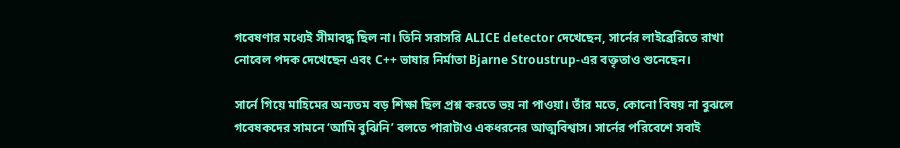গবেষণার মধ্যেই সীমাবদ্ধ ছিল না। তিনি সরাসরি ALICE detector দেখেছেন, সার্নের লাইব্রেরিতে রাখা নোবেল পদক দেখেছেন এবং C++ ভাষার নির্মাতা Bjarne Stroustrup-এর বক্তৃতাও শুনেছেন।

সার্নে গিয়ে মাহিমের অন্যতম বড় শিক্ষা ছিল প্রশ্ন করতে ভয় না পাওয়া। তাঁর মতে, কোনো বিষয় না বুঝলে গবেষকদের সামনে ‘আমি বুঝিনি’ বলতে পারাটাও একধরনের আত্মবিশ্বাস। সার্নের পরিবেশে সবাই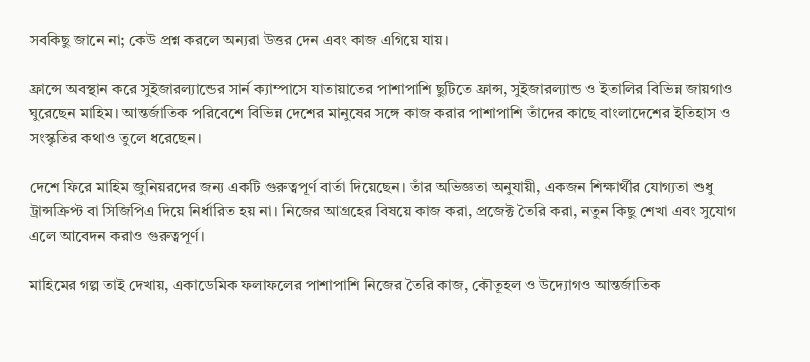সবকিছু জানে না; কেউ প্রশ্ন করলে অন্যরা উত্তর দেন এবং কাজ এগিয়ে যায়।

ফ্রান্সে অবস্থান করে সুইজারল্যান্ডের সার্ন ক্যাম্পাসে যাতায়াতের পাশাপাশি ছুটিতে ফ্রান্স, সুইজারল্যান্ড ও ইতালির বিভিন্ন জায়গাও ঘুরেছেন মাহিম। আন্তর্জাতিক পরিবেশে বিভিন্ন দেশের মানুষের সঙ্গে কাজ করার পাশাপাশি তাঁদের কাছে বাংলাদেশের ইতিহাস ও সংস্কৃতির কথাও তুলে ধরেছেন।

দেশে ফিরে মাহিম জুনিয়রদের জন্য একটি গুরুত্বপূর্ণ বার্তা দিয়েছেন। তাঁর অভিজ্ঞতা অনুযায়ী, একজন শিক্ষার্থীর যোগ্যতা শুধু ট্রান্সক্রিপ্ট বা সিজিপিএ দিয়ে নির্ধারিত হয় না। নিজের আগ্রহের বিষয়ে কাজ করা, প্রজেক্ট তৈরি করা, নতুন কিছু শেখা এবং সুযোগ এলে আবেদন করাও গুরুত্বপূর্ণ।

মাহিমের গল্প তাই দেখায়, একাডেমিক ফলাফলের পাশাপাশি নিজের তৈরি কাজ, কৌতূহল ও উদ্যোগও আন্তর্জাতিক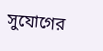সুযোগের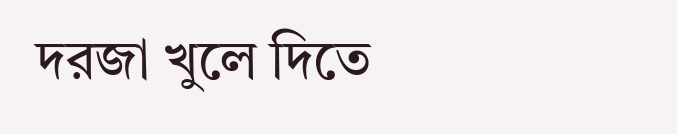দরজা খুলে দিতে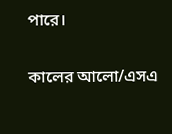পারে।

কালের আলো/এসএ